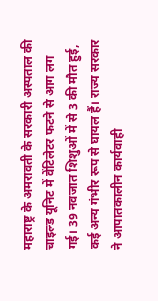महाराष्ट्र के अमरावती के सरकारी अस्पताल की चाइल्ड यूनिट में वेंटिलेटर फटने से आग लग गई। 39 नवजात शिशुओं में से 3 की मौत हुई, कई अन्य गंभीर रूप से घायल हैं। राज्य सरकार ने आपातकालीन कार्यवाही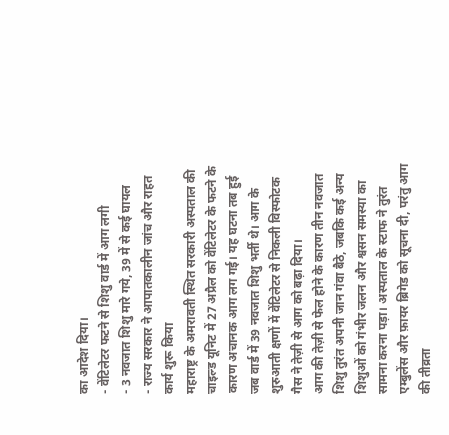का आदेश दिया।
- वेंटिलेटर फटने से शिशु वार्ड में आग लगी
- 3 नवजात शिशु मारे गये, 39 में से कई घायल
- राज्य सरकार ने आपातकालीन जांच और राहत कार्य शुरू किया
महाराष्ट्र के अमरावती स्थित सरकारी अस्पताल की चाइल्ड यूनिट में 27 अप्रैल को वेंटिलेटर के फटने के कारण अचानक आग लग गई। यह घटना तब हुई जब वार्ड में 39 नवजात शिशु भर्ती थे। आग के शुरुआती क्षणों में वेंटिलेटर से निकली विस्फोटक गैस ने तेज़ी से आग को बढ़ा दिया।
आग की तेज़ी से फेल होने के कारण तीन नवजात शिशु तुरंत अपनी जान गंवा बैठे, जबकि कई अन्य शिशुओं को गंभीर जलन और श्वसन समस्या का सामना करना पड़ा। अस्पताल के स्टाफ ने तुरंत एम्बुलेंस और फ़ायर ब्रिगेड को सूचना दी, परंतु आग की तीव्रता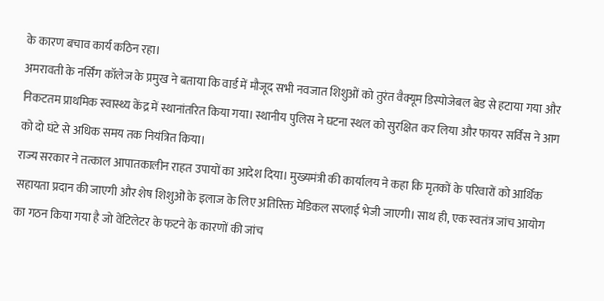के कारण बचाव कार्य कठिन रहा।
अमरावती के नर्सिंग कॉलेज के प्रमुख ने बताया कि वार्ड में मौजूद सभी नवजात शिशुओं को तुरंत वैक्यूम डिस्पोजेबल बेड से हटाया गया और निकटतम प्राथमिक स्वास्थ्य केंद्र में स्थानांतरित किया गया। स्थानीय पुलिस ने घटना स्थल को सुरक्षित कर लिया और फायर सर्विस ने आग को दो घंटे से अधिक समय तक नियंत्रित किया।
राज्य सरकार ने तत्काल आपातकालीन राहत उपायों का आदेश दिया। मुख्यमंत्री की कार्यालय ने कहा कि मृतकों के परिवारों को आर्थिक सहायता प्रदान की जाएगी और शेष शिशुओं के इलाज के लिए अतिरिक्त मेडिकल सप्लाई भेजी जाएगी। साथ ही, एक स्वतंत्र जांच आयोग का गठन किया गया है जो वेंटिलेटर के फटने के कारणों की जांच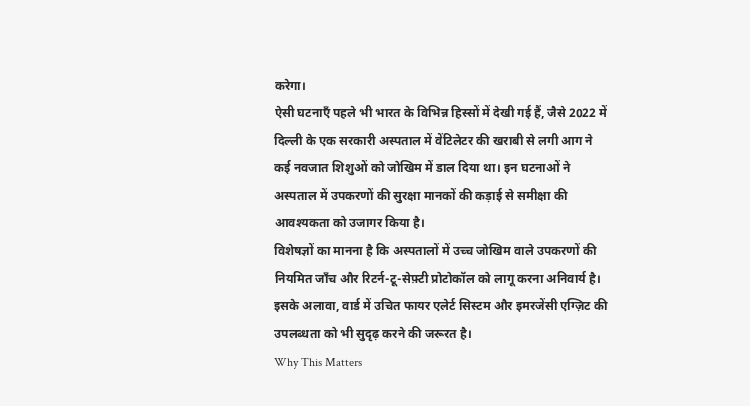करेगा।
ऐसी घटनाएँ पहले भी भारत के विभिन्न हिस्सों में देखी गई हैं, जैसे 2022 में दिल्ली के एक सरकारी अस्पताल में वेंटिलेटर की खराबी से लगी आग ने कई नवजात शिशुओं को जोखिम में डाल दिया था। इन घटनाओं ने अस्पताल में उपकरणों की सुरक्षा मानकों की कड़ाई से समीक्षा की आवश्यकता को उजागर किया है।
विशेषज्ञों का मानना है कि अस्पतालों में उच्च जोखिम वाले उपकरणों की नियमित जाँच और रिटर्न-टू-सेफ़्टी प्रोटोकॉल को लागू करना अनिवार्य है। इसके अलावा, वार्ड में उचित फायर एलेर्ट सिस्टम और इमरजेंसी एग्ज़िट की उपलब्धता को भी सुदृढ़ करने की जरूरत है।
Why This Matters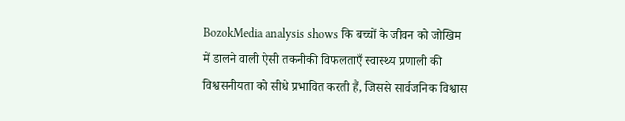BozokMedia analysis shows कि बच्चों के जीवन को जोखिम में डालने वाली ऐसी तकनीकी विफलताएँ स्वास्थ्य प्रणाली की विश्वसनीयता को सीधे प्रभावित करती हैं, जिससे सार्वजनिक विश्वास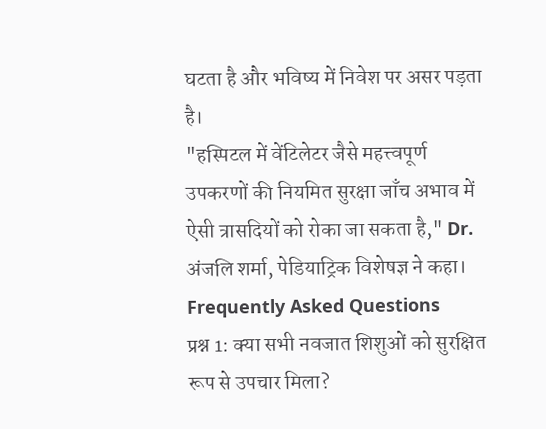घटता है और भविष्य में निवेश पर असर पड़ता है।
"हस्पिटल में वेंटिलेटर जैसे महत्त्वपूर्ण उपकरणों की नियमित सुरक्षा जाँच अभाव में ऐसी त्रासदियों को रोका जा सकता है," Dr. अंजलि शर्मा, पेडियाट्रिक विशेषज्ञ ने कहा।
Frequently Asked Questions
प्रश्न 1: क्या सभी नवजात शिशुओं को सुरक्षित रूप से उपचार मिला?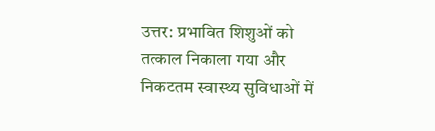उत्तर: प्रभावित शिशुओं को तत्काल निकाला गया और निकटतम स्वास्थ्य सुविधाओं में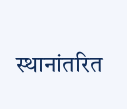स्थानांतरित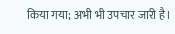किया गया; अभी भी उपचार जारी है।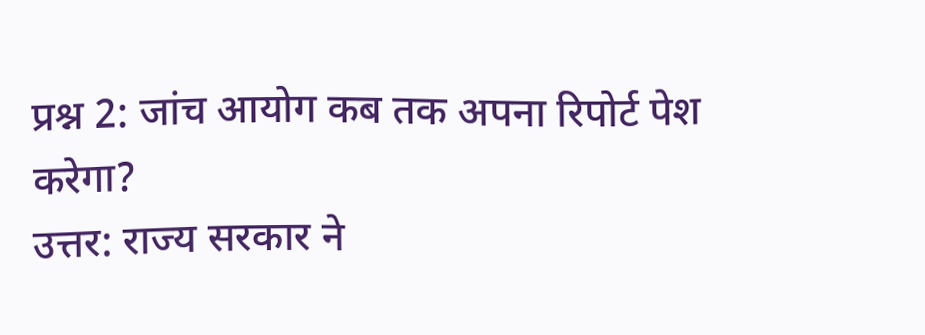प्रश्न 2: जांच आयोग कब तक अपना रिपोर्ट पेश करेगा?
उत्तर: राज्य सरकार ने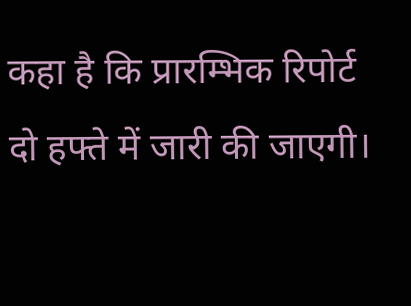कहा है कि प्रारम्भिक रिपोर्ट दो हफ्ते में जारी की जाएगी।